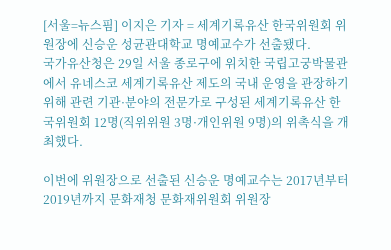[서울=뉴스핌] 이지은 기자 = 세계기록유산 한국위원회 위원장에 신승운 성균관대학교 명예교수가 선출됐다.
국가유산청은 29일 서울 종로구에 위치한 국립고궁박물관에서 유네스코 세계기록유산 제도의 국내 운영을 관장하기 위해 관련 기관·분야의 전문가로 구성된 세계기록유산 한국위원회 12명(직위위원 3명·개인위원 9명)의 위촉식을 개최했다.

이번에 위원장으로 선출된 신승운 명예교수는 2017년부터 2019년까지 문화재청 문화재위원회 위원장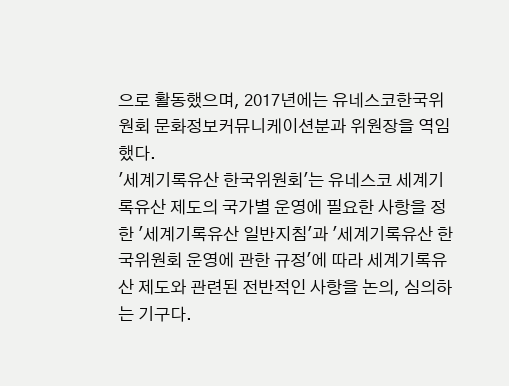으로 활동했으며, 2017년에는 유네스코한국위원회 문화정보커뮤니케이션분과 위원장을 역임했다.
'세계기록유산 한국위원회'는 유네스코 세계기록유산 제도의 국가별 운영에 필요한 사항을 정한 '세계기록유산 일반지침'과 '세계기록유산 한국위원회 운영에 관한 규정'에 따라 세계기록유산 제도와 관련된 전반적인 사항을 논의, 심의하는 기구다.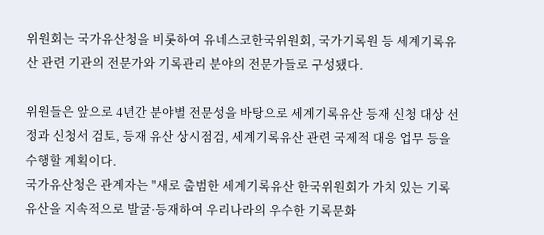위원회는 국가유산청을 비롯하여 유네스코한국위원회, 국가기록원 등 세계기록유산 관련 기관의 전문가와 기록관리 분야의 전문가들로 구성됐다.

위원들은 앞으로 4년간 분야별 전문성을 바탕으로 세계기록유산 등재 신청 대상 선정과 신청서 검토, 등재 유산 상시점검, 세계기록유산 관련 국제적 대응 업무 등을 수행할 계획이다.
국가유산청은 관계자는 "새로 출범한 세계기록유산 한국위원회가 가치 있는 기록유산을 지속적으로 발굴·등재하여 우리나라의 우수한 기록문화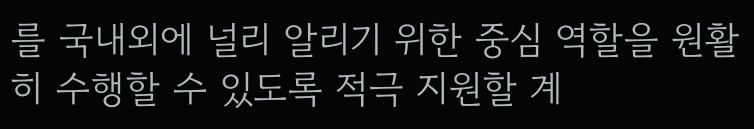를 국내외에 널리 알리기 위한 중심 역할을 원활히 수행할 수 있도록 적극 지원할 계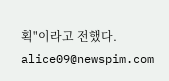획"이라고 전했다.
alice09@newspim.com